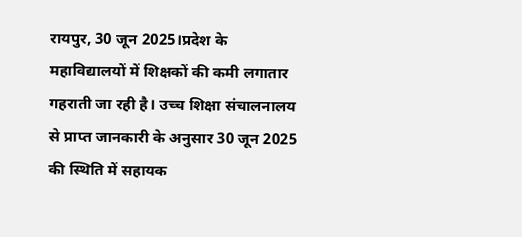रायपुर, 30 जून 2025।प्रदेश के महाविद्यालयों में शिक्षकों की कमी लगातार गहराती जा रही है। उच्च शिक्षा संचालनालय से प्राप्त जानकारी के अनुसार 30 जून 2025 की स्थिति में सहायक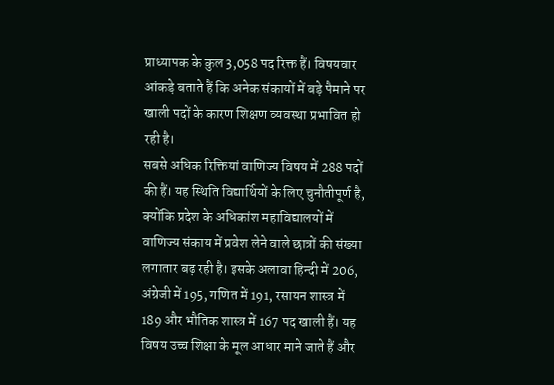प्राध्यापक के कुल 3,058 पद रिक्त हैं। विषयवार आंकड़े बताते हैं कि अनेक संकायों में बड़े पैमाने पर खाली पदों के कारण शिक्षण व्यवस्था प्रभावित हो रही है।
सबसे अधिक रिक्तियां वाणिज्य विषय में 288 पदों की हैं। यह स्थिति विद्यार्थियों के लिए चुनौतीपूर्ण है, क्योंकि प्रदेश के अधिकांश महाविद्यालयों में वाणिज्य संकाय में प्रवेश लेने वाले छात्रों की संख्या लगातार बढ़ रही है। इसके अलावा हिन्दी में 206, अंग्रेजी में 195, गणित में 191, रसायन शास्त्र में 189 और भौतिक शास्त्र में 167 पद खाली हैं। यह विषय उच्च शिक्षा के मूल आधार माने जाते हैं और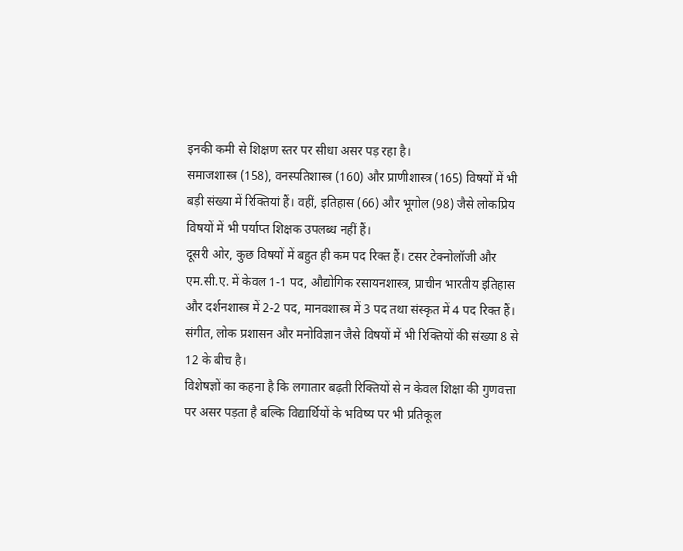इनकी कमी से शिक्षण स्तर पर सीधा असर पड़ रहा है।
समाजशास्त्र (158), वनस्पतिशास्त्र (160) और प्राणीशास्त्र (165) विषयों में भी बड़ी संख्या में रिक्तियां हैं। वहीं, इतिहास (66) और भूगोल (98) जैसे लोकप्रिय विषयों में भी पर्याप्त शिक्षक उपलब्ध नहीं हैं।
दूसरी ओर, कुछ विषयों में बहुत ही कम पद रिक्त हैं। टसर टेक्नोलॉजी और एम.सी.ए. में केवल 1-1 पद, औद्योगिक रसायनशास्त्र, प्राचीन भारतीय इतिहास और दर्शनशास्त्र में 2-2 पद, मानवशास्त्र में 3 पद तथा संस्कृत में 4 पद रिक्त हैं। संगीत, लोक प्रशासन और मनोविज्ञान जैसे विषयों में भी रिक्तियों की संख्या 8 से 12 के बीच है।
विशेषज्ञों का कहना है कि लगातार बढ़ती रिक्तियों से न केवल शिक्षा की गुणवत्ता पर असर पड़ता है बल्कि विद्यार्थियों के भविष्य पर भी प्रतिकूल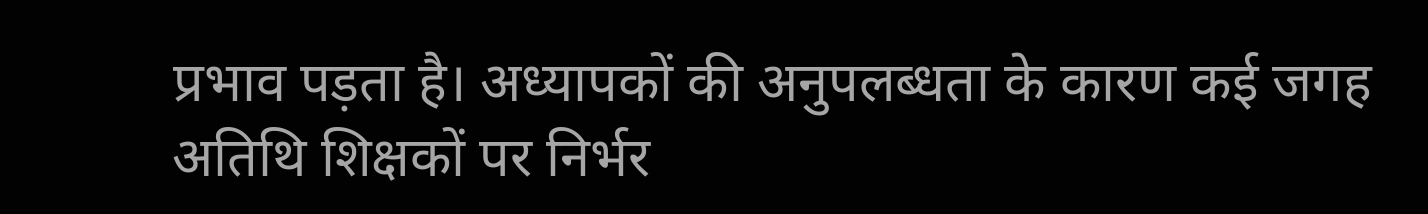प्रभाव पड़ता है। अध्यापकों की अनुपलब्धता के कारण कई जगह अतिथि शिक्षकों पर निर्भर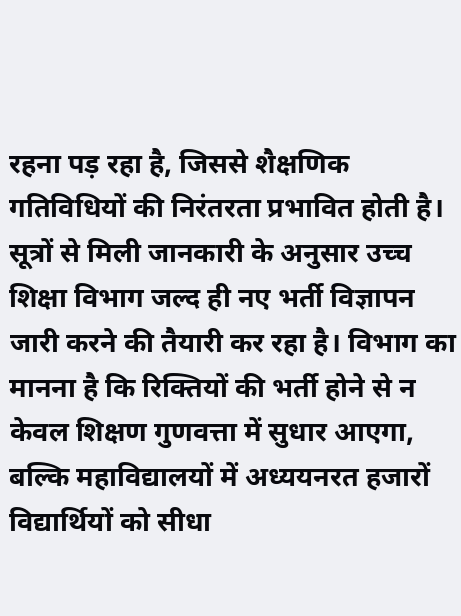रहना पड़ रहा है, जिससे शैक्षणिक गतिविधियों की निरंतरता प्रभावित होती है।
सूत्रों से मिली जानकारी के अनुसार उच्च शिक्षा विभाग जल्द ही नए भर्ती विज्ञापन जारी करने की तैयारी कर रहा है। विभाग का मानना है कि रिक्तियों की भर्ती होने से न केवल शिक्षण गुणवत्ता में सुधार आएगा, बल्कि महाविद्यालयों में अध्ययनरत हजारों विद्यार्थियों को सीधा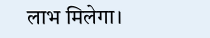लाभ मिलेगा।